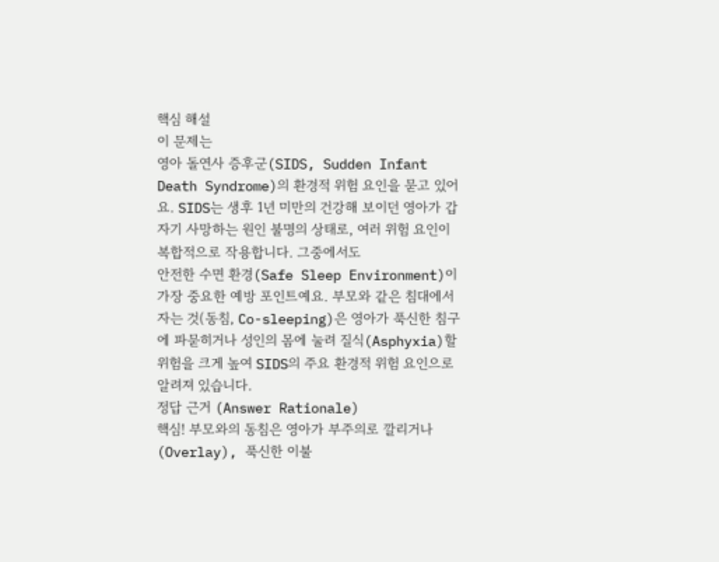핵심 해설
이 문제는
영아 돌연사 증후군(SIDS, Sudden Infant Death Syndrome)의 환경적 위험 요인을 묻고 있어요. SIDS는 생후 1년 미만의 건강해 보이던 영아가 갑자기 사망하는 원인 불명의 상태로, 여러 위험 요인이 복합적으로 작용합니다. 그중에서도
안전한 수면 환경(Safe Sleep Environment)이 가장 중요한 예방 포인트예요. 부모와 같은 침대에서 자는 것(동침, Co-sleeping)은 영아가 푹신한 침구에 파묻히거나 성인의 몸에 눌려 질식(Asphyxia)할 위험을 크게 높여 SIDS의 주요 환경적 위험 요인으로 알려져 있습니다.
정답 근거 (Answer Rationale)
핵심! 부모와의 동침은 영아가 부주의로 깔리거나(Overlay), 푹신한 이불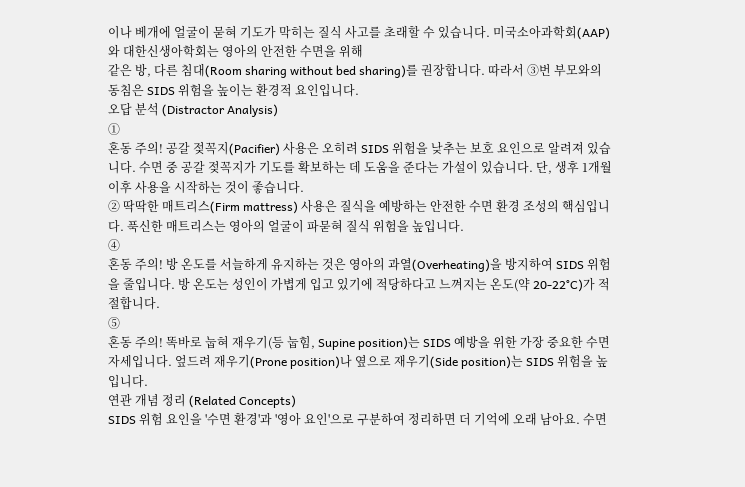이나 베개에 얼굴이 묻혀 기도가 막히는 질식 사고를 초래할 수 있습니다. 미국소아과학회(AAP)와 대한신생아학회는 영아의 안전한 수면을 위해
같은 방, 다른 침대(Room sharing without bed sharing)를 권장합니다. 따라서 ③번 부모와의 동침은 SIDS 위험을 높이는 환경적 요인입니다.
오답 분석 (Distractor Analysis)
①
혼동 주의! 공갈 젖꼭지(Pacifier) 사용은 오히려 SIDS 위험을 낮추는 보호 요인으로 알려져 있습니다. 수면 중 공갈 젖꼭지가 기도를 확보하는 데 도움을 준다는 가설이 있습니다. 단, 생후 1개월 이후 사용을 시작하는 것이 좋습니다.
② 딱딱한 매트리스(Firm mattress) 사용은 질식을 예방하는 안전한 수면 환경 조성의 핵심입니다. 푹신한 매트리스는 영아의 얼굴이 파묻혀 질식 위험을 높입니다.
④
혼동 주의! 방 온도를 서늘하게 유지하는 것은 영아의 과열(Overheating)을 방지하여 SIDS 위험을 줄입니다. 방 온도는 성인이 가볍게 입고 있기에 적당하다고 느껴지는 온도(약 20-22°C)가 적절합니다.
⑤
혼동 주의! 똑바로 눕혀 재우기(등 눕힘, Supine position)는 SIDS 예방을 위한 가장 중요한 수면 자세입니다. 엎드려 재우기(Prone position)나 옆으로 재우기(Side position)는 SIDS 위험을 높입니다.
연관 개념 정리 (Related Concepts)
SIDS 위험 요인을 '수면 환경'과 '영아 요인'으로 구분하여 정리하면 더 기억에 오래 남아요. 수면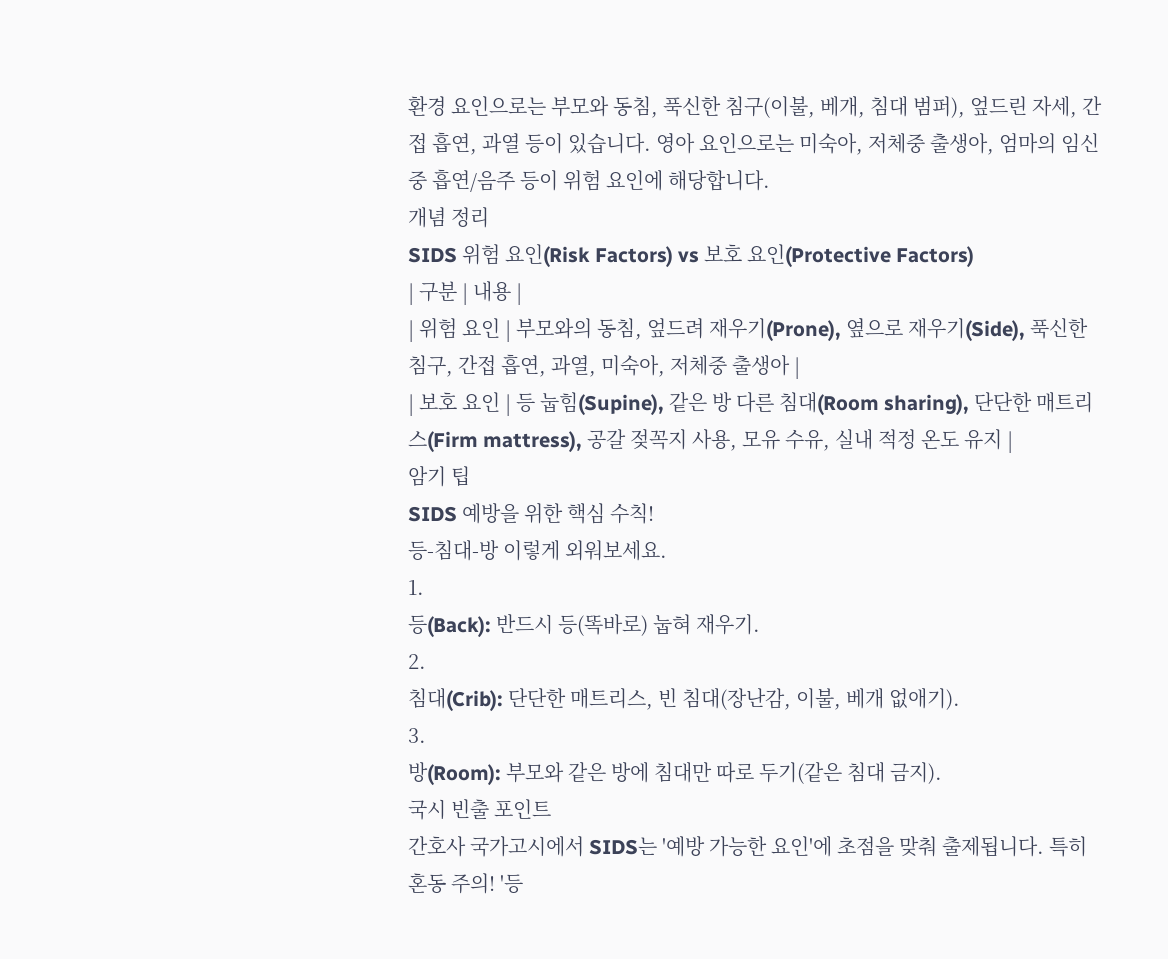환경 요인으로는 부모와 동침, 푹신한 침구(이불, 베개, 침대 범퍼), 엎드린 자세, 간접 흡연, 과열 등이 있습니다. 영아 요인으로는 미숙아, 저체중 출생아, 엄마의 임신 중 흡연/음주 등이 위험 요인에 해당합니다.
개념 정리
SIDS 위험 요인(Risk Factors) vs 보호 요인(Protective Factors)
| 구분 | 내용 |
| 위험 요인 | 부모와의 동침, 엎드려 재우기(Prone), 옆으로 재우기(Side), 푹신한 침구, 간접 흡연, 과열, 미숙아, 저체중 출생아 |
| 보호 요인 | 등 눕힘(Supine), 같은 방 다른 침대(Room sharing), 단단한 매트리스(Firm mattress), 공갈 젖꼭지 사용, 모유 수유, 실내 적정 온도 유지 |
암기 팁
SIDS 예방을 위한 핵심 수칙!
등-침대-방 이렇게 외워보세요.
1.
등(Back): 반드시 등(똑바로) 눕혀 재우기.
2.
침대(Crib): 단단한 매트리스, 빈 침대(장난감, 이불, 베개 없애기).
3.
방(Room): 부모와 같은 방에 침대만 따로 두기(같은 침대 금지).
국시 빈출 포인트
간호사 국가고시에서 SIDS는 '예방 가능한 요인'에 초점을 맞춰 출제됩니다. 특히
혼동 주의! '등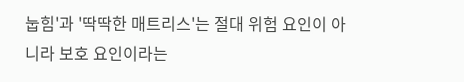눕힘'과 '딱딱한 매트리스'는 절대 위험 요인이 아니라 보호 요인이라는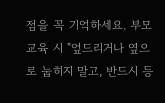점을 꼭 기억하세요. 부모 교육 시 "엎드리거나 옆으로 눕히지 말고, 반드시 등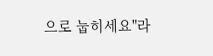으로 눕히세요"라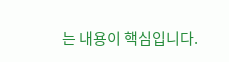는 내용이 핵심입니다.